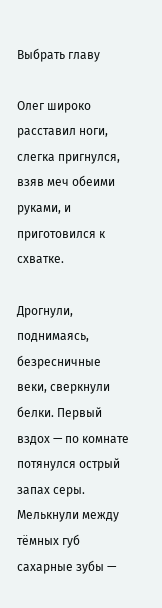Выбрать главу

Олег широко расставил ноги, слегка пригнулся, взяв меч обеими руками, и приготовился к схватке.

Дрогнули, поднимаясь, безресничные веки, сверкнули белки. Первый вздох — по комнате потянулся острый запах серы. Мелькнули между тёмных губ сахарные зубы —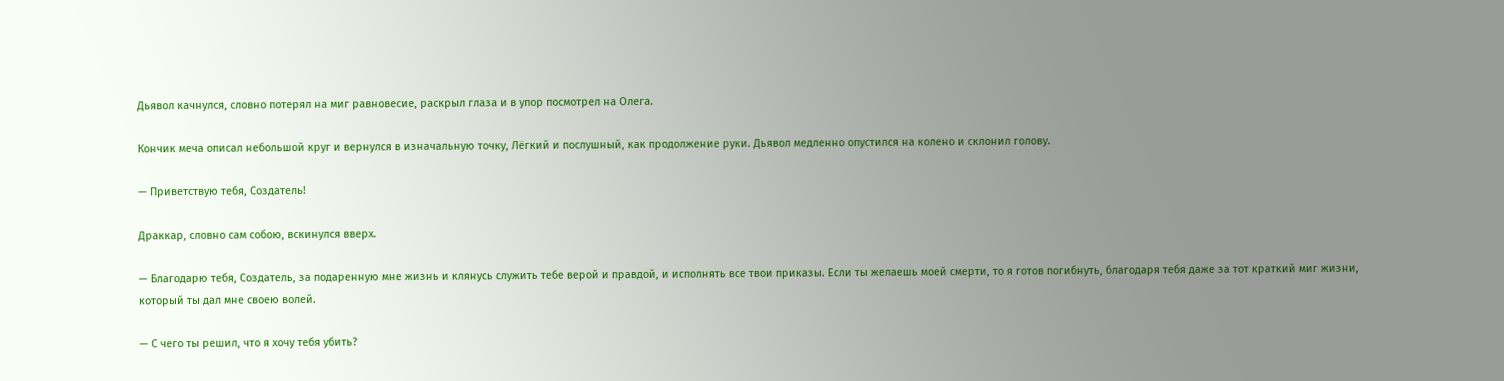Дьявол качнулся, словно потерял на миг равновесие, раскрыл глаза и в упор посмотрел на Олега.

Кончик меча описал небольшой круг и вернулся в изначальную точку, Лёгкий и послушный, как продолжение руки. Дьявол медленно опустился на колено и склонил голову.

— Приветствую тебя, Создатель!

Драккар, словно сам собою, вскинулся вверх.

— Благодарю тебя, Создатель, за подаренную мне жизнь и клянусь служить тебе верой и правдой, и исполнять все твои приказы. Если ты желаешь моей смерти, то я готов погибнуть, благодаря тебя даже за тот краткий миг жизни, который ты дал мне своею волей.

— С чего ты решил, что я хочу тебя убить?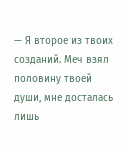— Я второе из твоих созданий. Меч взял половину твоей души, мне досталась лишь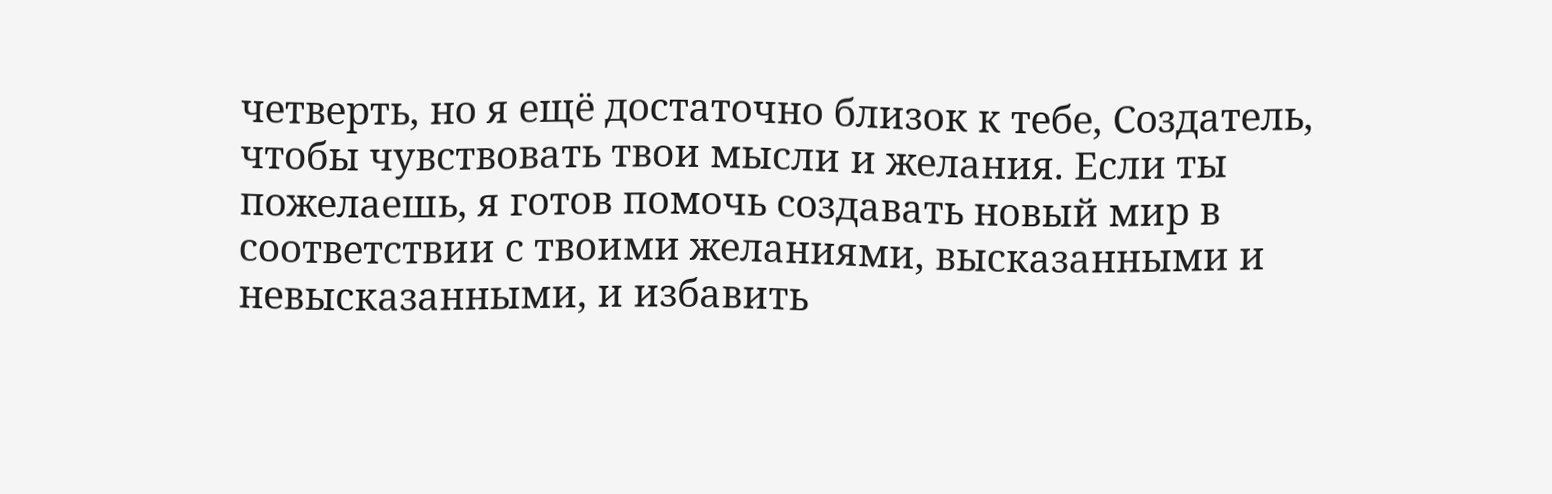четверть, но я ещё достаточно близок к тебе, Создатель, чтобы чувствовать твои мысли и желания. Если ты пожелаешь, я готов помочь создавать новый мир в соответствии с твоими желаниями, высказанными и невысказанными, и избавить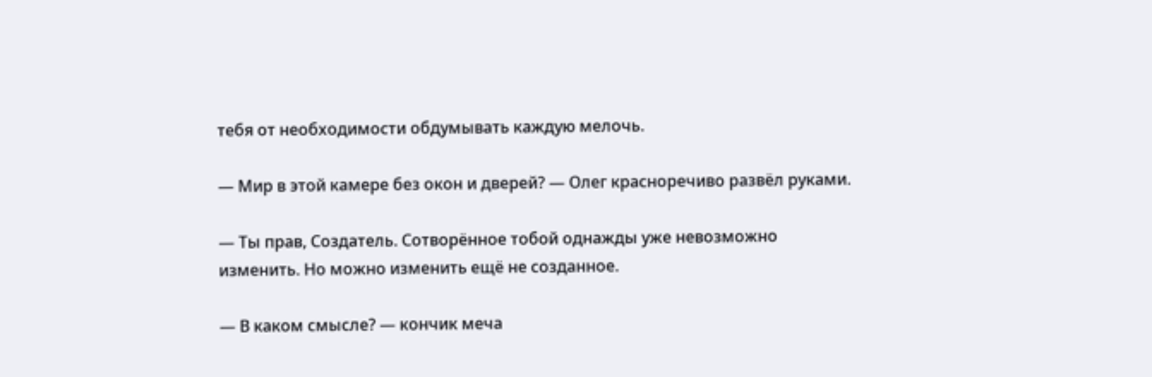тебя от необходимости обдумывать каждую мелочь.

— Мир в этой камере без окон и дверей? — Олег красноречиво развёл руками.

— Ты прав, Создатель. Сотворённое тобой однажды уже невозможно изменить. Но можно изменить ещё не созданное.

— В каком смысле? — кончик меча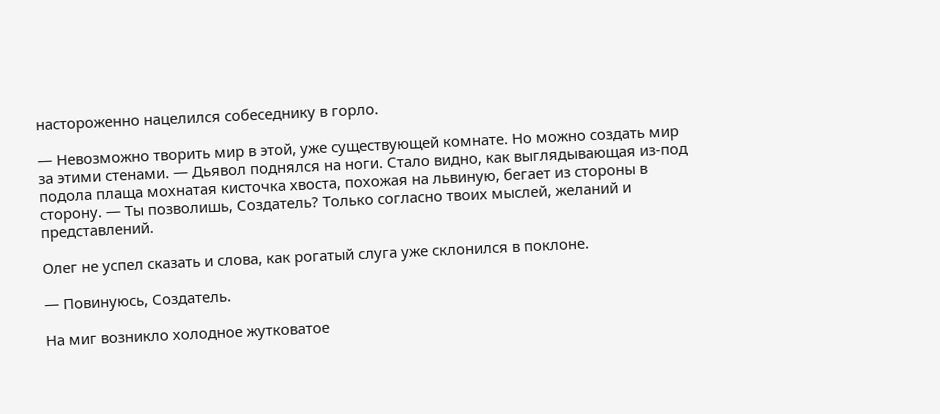настороженно нацелился собеседнику в горло.

— Невозможно творить мир в этой, уже существующей комнате. Но можно создать мир за этими стенами. — Дьявол поднялся на ноги. Стало видно, как выглядывающая из-под подола плаща мохнатая кисточка хвоста, похожая на львиную, бегает из стороны в сторону. — Ты позволишь, Создатель? Только согласно твоих мыслей, желаний и представлений.

Олег не успел сказать и слова, как рогатый слуга уже склонился в поклоне.

— Повинуюсь, Создатель.

На миг возникло холодное жутковатое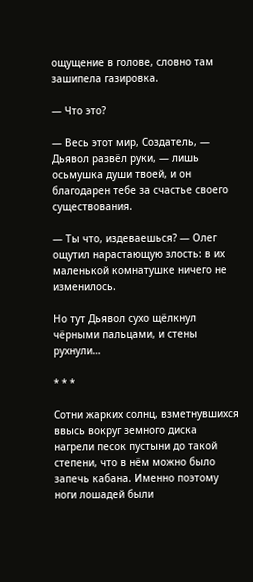ощущение в голове, словно там зашипела газировка.

— Что это?

— Весь этот мир, Создатель, — Дьявол развёл руки, — лишь осьмушка души твоей, и он благодарен тебе за счастье своего существования.

— Ты что, издеваешься? — Олег ощутил нарастающую злость: в их маленькой комнатушке ничего не изменилось.

Но тут Дьявол сухо щёлкнул чёрными пальцами, и стены рухнули…

* * *

Сотни жарких солнц, взметнувшихся ввысь вокруг земного диска нагрели песок пустыни до такой степени, что в нём можно было запечь кабана. Именно поэтому ноги лошадей были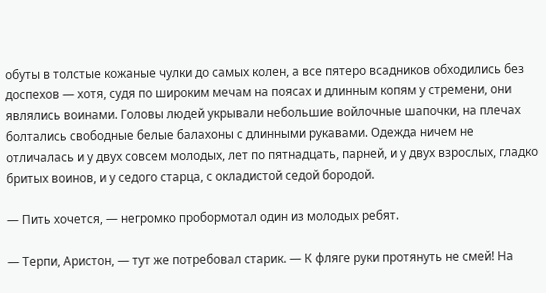обуты в толстые кожаные чулки до самых колен, а все пятеро всадников обходились без доспехов — хотя, судя по широким мечам на поясах и длинным копям у стремени, они являлись воинами. Головы людей укрывали небольшие войлочные шапочки, на плечах болтались свободные белые балахоны с длинными рукавами. Одежда ничем не отличалась и у двух совсем молодых, лет по пятнадцать, парней, и у двух взрослых, гладко бритых воинов, и у седого старца, с окладистой седой бородой.

— Пить хочется, — негромко пробормотал один из молодых ребят.

— Терпи, Аристон, — тут же потребовал старик. — К фляге руки протянуть не смей! На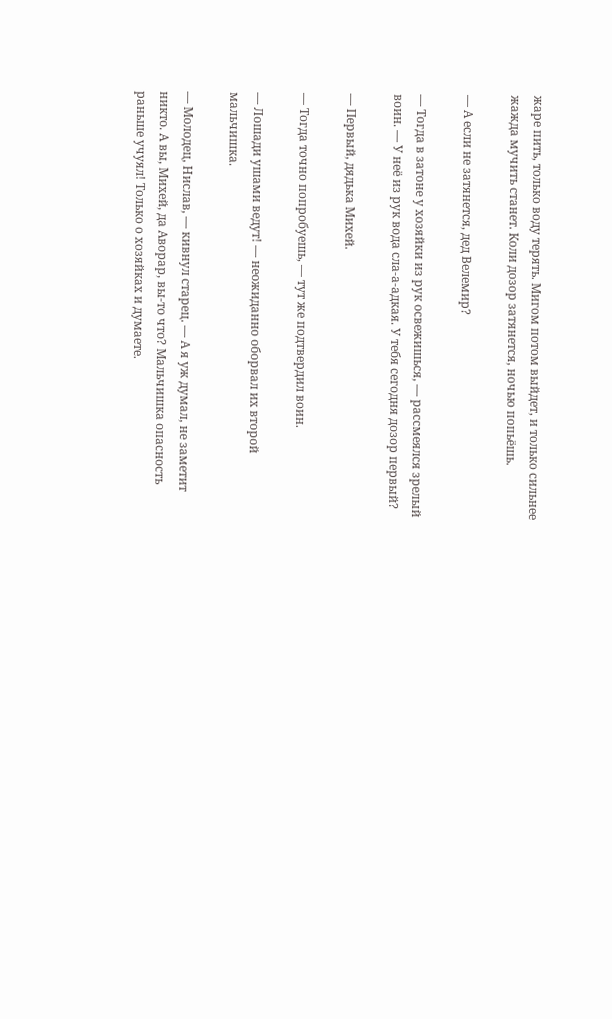жаре пить, только воду терять. Мигом потом выйдет, и только сильнее жажда мучить станет. Коли дозор затянется, ночью попьёшь.

— А если не затянется, дед Велемир?

— Тогда в затоне у хозяйки из рук освежишься, — рассмеялся зрелый воин. — У неё из рук вода сла-а-адкая. У тебя сегодня дозор первый?

— Первый, дядька Михей.

— Тогда точно попробуешь, — тут же подтвердил воин.

— Лошади ушами ведут! — неожиданно оборвал их второй мальчишка.

— Молодец, Нислав, — кивнул старец. — А я уж думал, не заметит никто. А вы, Михей, да Аворар, вы-то что? Мальчишка опасность раньше учуял! Только о хозяйках и думаете.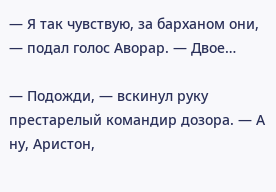— Я так чувствую, за барханом они, — подал голос Аворар. — Двое…

— Подожди, — вскинул руку престарелый командир дозора. — А ну, Аристон,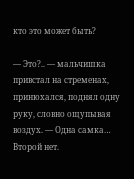кто это может быть?

— Это?.. — мальчишка привстал на стременах, принюхался, поднял одну руку, словно ощупывая воздух. — Одна самка… Второй нет.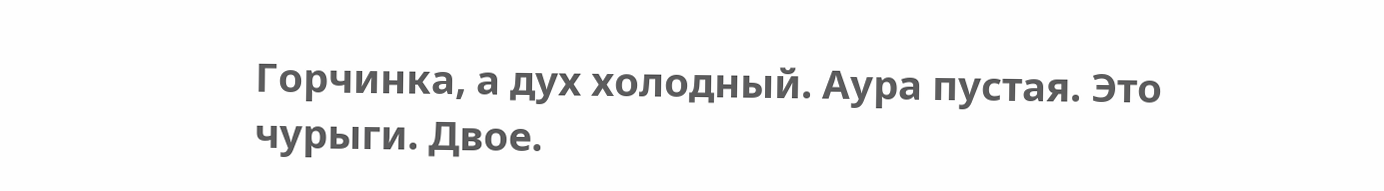Горчинка, а дух холодный. Аура пустая. Это чурыги. Двое.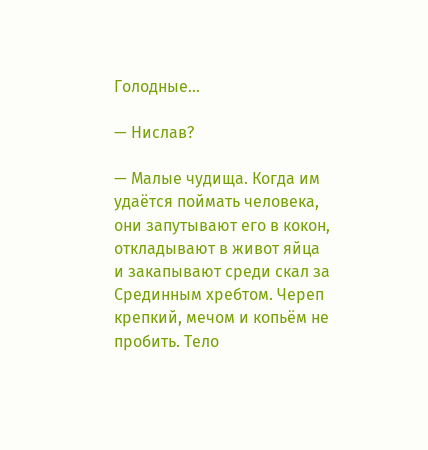Голодные…

— Нислав?

— Малые чудища. Когда им удаётся поймать человека, они запутывают его в кокон, откладывают в живот яйца и закапывают среди скал за Срединным хребтом. Череп крепкий, мечом и копьём не пробить. Тело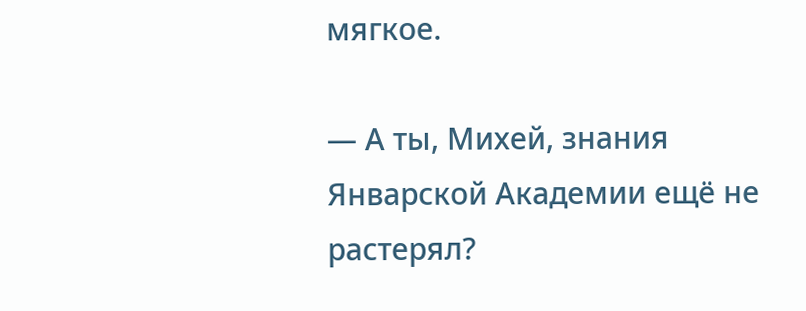мягкое.

— А ты, Михей, знания Январской Академии ещё не растерял?